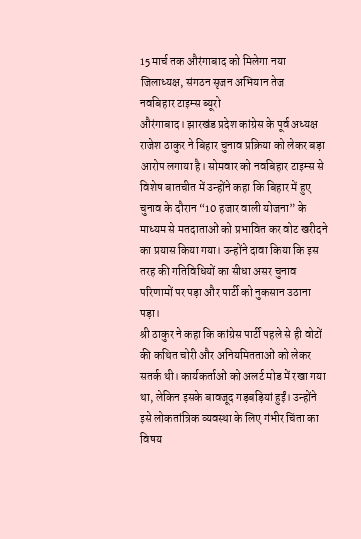15 मार्च तक औरंगाबाद को मिलेगा नया जिलाध्यक्ष, संगठन सृजन अभियान तेज
नवबिहार टाइम्स ब्यूरो
औरंगाबाद। झारखंड प्रदेश कांग्रेस के पूर्व अध्यक्ष राजेश ठाकुर ने बिहार चुनाव प्रक्रिया को लेकर बड़ा आरोप लगाया है। सोमवार को नवबिहार टाइम्स से विशेष बातचीत में उन्होंने कहा कि बिहार में हुए चुनाव के दौरान “10 हजार वाली योजना” के माध्यम से मतदाताओं को प्रभावित कर वोट खरीदने का प्रयास किया गया। उन्होंने दावा किया कि इस तरह की गतिविधियों का सीधा असर चुनाव परिणामों पर पड़ा और पार्टी को नुकसान उठाना पड़ा।
श्री ठाकुर ने कहा कि कांग्रेस पार्टी पहले से ही वोटों की कथित चोरी और अनियमितताओं को लेकर सतर्क थी। कार्यकर्ताओं को अलर्ट मोड में रखा गया था, लेकिन इसके बावजूद गड़बड़ियां हुईं। उन्होंने इसे लोकतांत्रिक व्यवस्था के लिए गंभीर चिंता का विषय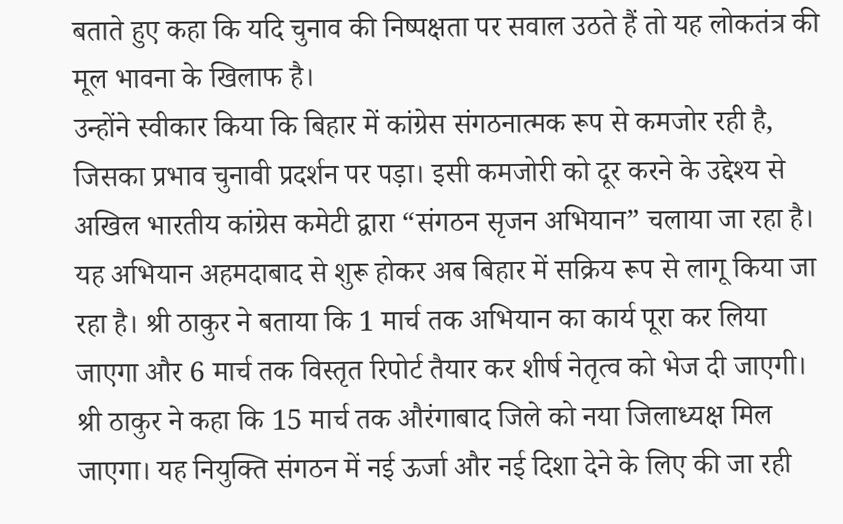बताते हुए कहा कि यदि चुनाव की निष्पक्षता पर सवाल उठते हैं तो यह लोकतंत्र की मूल भावना के खिलाफ है।
उन्होंने स्वीकार किया कि बिहार में कांग्रेस संगठनात्मक रूप से कमजोर रही है, जिसका प्रभाव चुनावी प्रदर्शन पर पड़ा। इसी कमजोरी को दूर करने के उद्देश्य से अखिल भारतीय कांग्रेस कमेटी द्वारा “संगठन सृजन अभियान” चलाया जा रहा है। यह अभियान अहमदाबाद से शुरू होकर अब बिहार में सक्रिय रूप से लागू किया जा रहा है। श्री ठाकुर ने बताया कि 1 मार्च तक अभियान का कार्य पूरा कर लिया जाएगा और 6 मार्च तक विस्तृत रिपोर्ट तैयार कर शीर्ष नेतृत्व को भेज दी जाएगी।
श्री ठाकुर ने कहा कि 15 मार्च तक औरंगाबाद जिले को नया जिलाध्यक्ष मिल जाएगा। यह नियुक्ति संगठन में नई ऊर्जा और नई दिशा देने के लिए की जा रही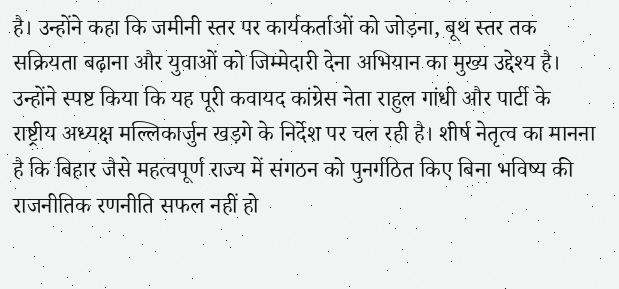है। उन्होंने कहा कि जमीनी स्तर पर कार्यकर्ताओं को जोड़ना, बूथ स्तर तक सक्रियता बढ़ाना और युवाओं को जिम्मेदारी देना अभियान का मुख्य उद्देश्य है। उन्होंने स्पष्ट किया कि यह पूरी कवायद कांग्रेस नेता राहुल गांधी और पार्टी के राष्ट्रीय अध्यक्ष मल्लिकार्जुन खड़गे के निर्देश पर चल रही है। शीर्ष नेतृत्व का मानना है कि बिहार जैसे महत्वपूर्ण राज्य में संगठन को पुनर्गठित किए बिना भविष्य की राजनीतिक रणनीति सफल नहीं हो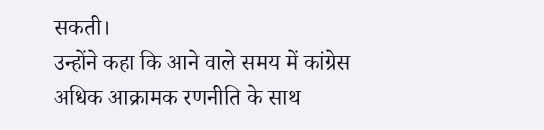सकती।
उन्होंने कहा कि आने वाले समय में कांग्रेस अधिक आक्रामक रणनीति के साथ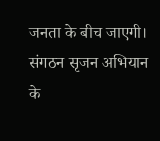जनता के बीच जाएगी। संगठन सृजन अभियान के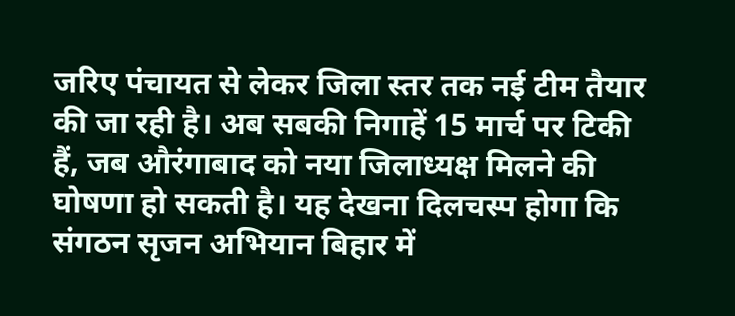जरिए पंचायत से लेकर जिला स्तर तक नई टीम तैयार की जा रही है। अब सबकी निगाहें 15 मार्च पर टिकी हैं, जब औरंगाबाद को नया जिलाध्यक्ष मिलने की घोषणा हो सकती है। यह देखना दिलचस्प होगा कि संगठन सृजन अभियान बिहार में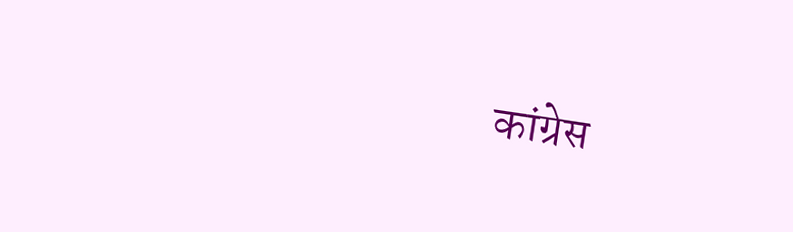कांग्रेस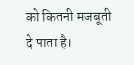को कितनी मजबूती दे पाता है।